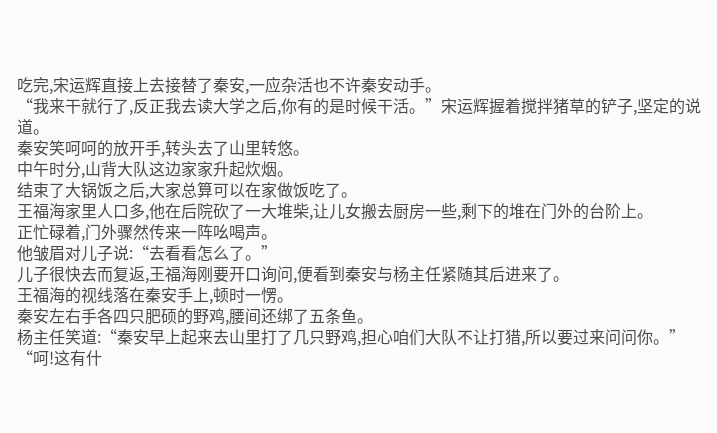吃完,宋运辉直接上去接替了秦安,一应杂活也不许秦安动手。
“我来干就行了,反正我去读大学之后,你有的是时候干活。”宋运辉握着搅拌猪草的铲子,坚定的说道。
秦安笑呵呵的放开手,转头去了山里转悠。
中午时分,山背大队这边家家升起炊烟。
结束了大锅饭之后,大家总算可以在家做饭吃了。
王福海家里人口多,他在后院砍了一大堆柴,让儿女搬去厨房一些,剩下的堆在门外的台阶上。
正忙碌着,门外骤然传来一阵吆喝声。
他皱眉对儿子说:“去看看怎么了。”
儿子很快去而复返,王福海刚要开口询问,便看到秦安与杨主任紧随其后进来了。
王福海的视线落在秦安手上,顿时一愣。
秦安左右手各四只肥硕的野鸡,腰间还绑了五条鱼。
杨主任笑道:“秦安早上起来去山里打了几只野鸡,担心咱们大队不让打猎,所以要过来问问你。”
“呵!这有什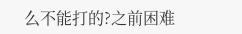么不能打的?之前困难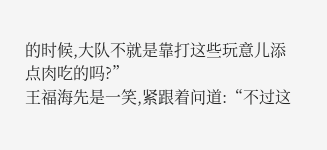的时候,大队不就是靠打这些玩意儿添点肉吃的吗?”
王福海先是一笑,紧跟着问道:“不过这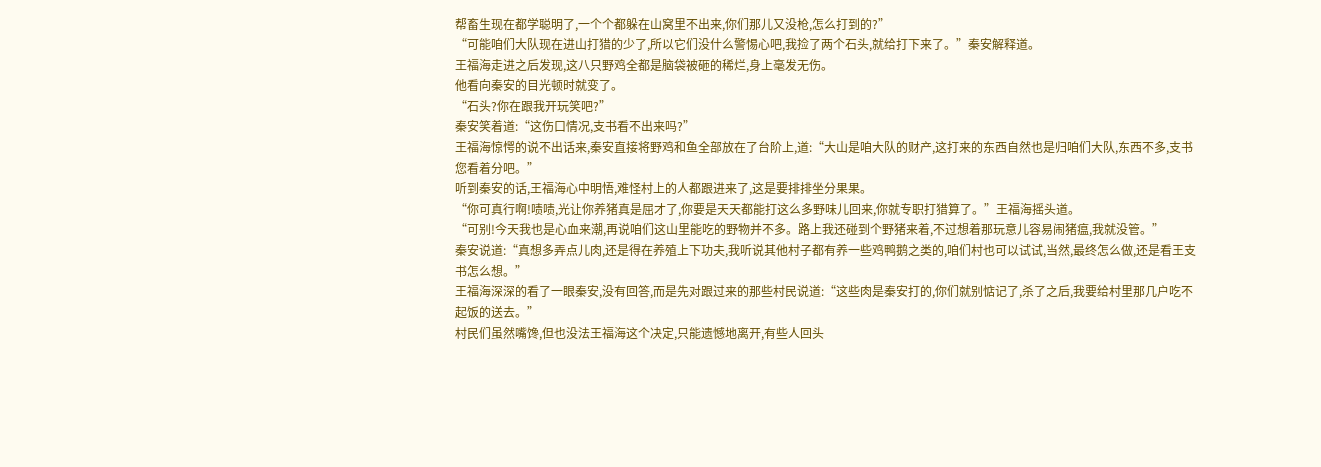帮畜生现在都学聪明了,一个个都躲在山窝里不出来,你们那儿又没枪,怎么打到的?”
“可能咱们大队现在进山打猎的少了,所以它们没什么警惕心吧,我捡了两个石头,就给打下来了。”秦安解释道。
王福海走进之后发现,这八只野鸡全都是脑袋被砸的稀烂,身上毫发无伤。
他看向秦安的目光顿时就变了。
“石头?你在跟我开玩笑吧?”
秦安笑着道:“这伤口情况,支书看不出来吗?”
王福海惊愕的说不出话来,秦安直接将野鸡和鱼全部放在了台阶上,道:“大山是咱大队的财产,这打来的东西自然也是归咱们大队,东西不多,支书您看着分吧。”
听到秦安的话,王福海心中明悟,难怪村上的人都跟进来了,这是要排排坐分果果。
“你可真行啊!啧啧,光让你养猪真是屈才了,你要是天天都能打这么多野味儿回来,你就专职打猎算了。”王福海摇头道。
“可别!今天我也是心血来潮,再说咱们这山里能吃的野物并不多。路上我还碰到个野猪来着,不过想着那玩意儿容易闹猪瘟,我就没管。”
秦安说道:“真想多弄点儿肉,还是得在养殖上下功夫,我听说其他村子都有养一些鸡鸭鹅之类的,咱们村也可以试试,当然,最终怎么做,还是看王支书怎么想。”
王福海深深的看了一眼秦安,没有回答,而是先对跟过来的那些村民说道:“这些肉是秦安打的,你们就别惦记了,杀了之后,我要给村里那几户吃不起饭的送去。”
村民们虽然嘴馋,但也没法王福海这个决定,只能遗憾地离开,有些人回头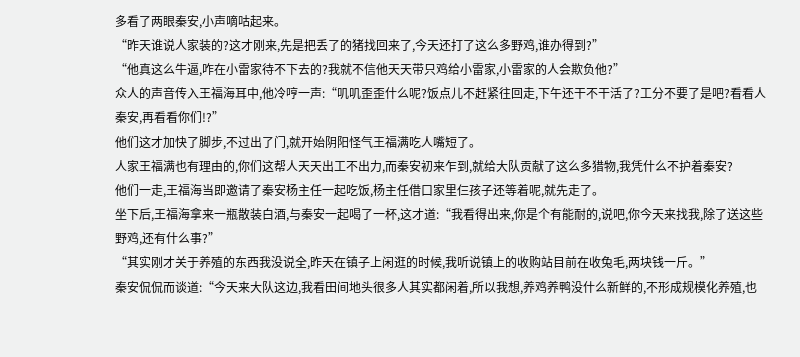多看了两眼秦安,小声嘀咕起来。
“昨天谁说人家装的?这才刚来,先是把丢了的猪找回来了,今天还打了这么多野鸡,谁办得到?”
“他真这么牛逼,咋在小雷家待不下去的?我就不信他天天带只鸡给小雷家,小雷家的人会欺负他?”
众人的声音传入王福海耳中,他冷哼一声:“叽叽歪歪什么呢?饭点儿不赶紧往回走,下午还干不干活了?工分不要了是吧?看看人秦安,再看看你们!?”
他们这才加快了脚步,不过出了门,就开始阴阳怪气王福满吃人嘴短了。
人家王福满也有理由的,你们这帮人天天出工不出力,而秦安初来乍到,就给大队贡献了这么多猎物,我凭什么不护着秦安?
他们一走,王福海当即邀请了秦安杨主任一起吃饭,杨主任借口家里仨孩子还等着呢,就先走了。
坐下后,王福海拿来一瓶散装白酒,与秦安一起喝了一杯,这才道:“我看得出来,你是个有能耐的,说吧,你今天来找我,除了送这些野鸡,还有什么事?”
“其实刚才关于养殖的东西我没说全,昨天在镇子上闲逛的时候,我听说镇上的收购站目前在收兔毛,两块钱一斤。”
秦安侃侃而谈道:“今天来大队这边,我看田间地头很多人其实都闲着,所以我想,养鸡养鸭没什么新鲜的,不形成规模化养殖,也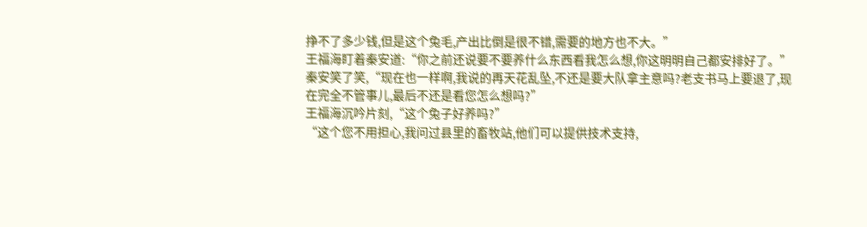挣不了多少钱,但是这个兔毛,产出比倒是很不错,需要的地方也不大。”
王福海盯着秦安道:“你之前还说要不要养什么东西看我怎么想,你这明明自己都安排好了。”
秦安笑了笑,“现在也一样啊,我说的再天花乱坠,不还是要大队拿主意吗?老支书马上要退了,现在完全不管事儿,最后不还是看您怎么想吗?”
王福海沉吟片刻,“这个兔子好养吗?”
“这个您不用担心,我问过县里的畜牧站,他们可以提供技术支持,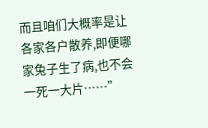而且咱们大概率是让各家各户散养,即便哪家兔子生了病,也不会一死一大片……”